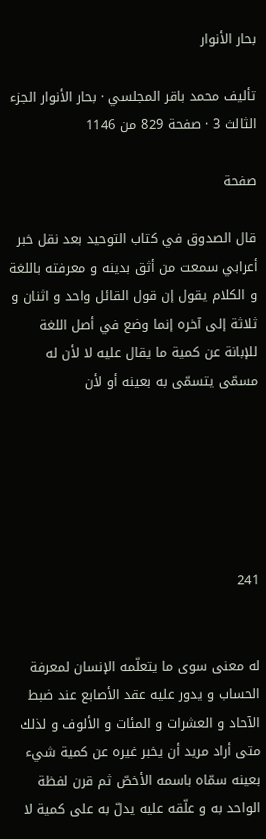بحار الأنوار

تأليف محمد باقر المجلسي · بحار الأنوار الجزء الثالث 3 · صفحة 829 من 1146

صفحة

قال الصدوق في كتاب التوحيد بعد نقل خبر أعرابي سمعت من أثق بدينه و معرفته باللغة و الكلام يقول إن قول القائل واحد و اثنان و ثلاثة إلى آخره إنما وضع في أصل اللغة للإبانة عن كمية ما يقال عليه لا لأن له مسمّى يتسمّى به بعينه أو لأن






241


له معنى سوى ما يتعلّمه الإنسان لمعرفة الحساب و يدور عليه عقد الأصابع عند ضبط الآحاد و العشرات و المئات و الألوف و لذلك متى أراد مريد أن يخبر غيره عن كمية شيء بعينه سمّاه باسمه الأخصّ ثم قرن لفظة الواحد به و علّقه عليه يدلّ به على كمية لا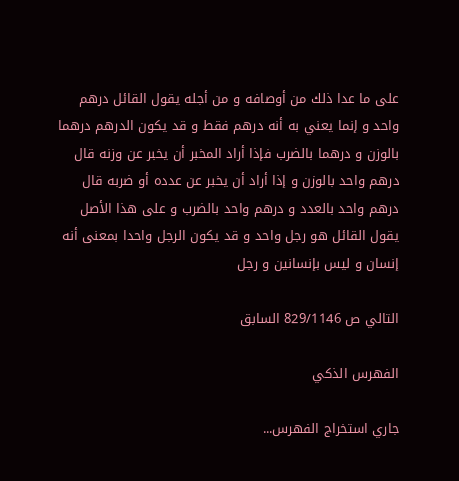على ما عدا ذلك من أوصافه و من أجله يقول القائل درهم واحد و إنما يعني به أنه درهم فقط و قد يكون الدرهم درهما بالوزن و درهما بالضرب فإذا أراد المخبر أن يخبر عن وزنه قال درهم واحد بالوزن و إذا أراد أن يخبر عن عدده أو ضربه قال درهم واحد بالعدد و درهم واحد بالضرب و على هذا الأصل يقول القائل هو رجل واحد و قد يكون الرجل واحدا بمعنى أنه إنسان و ليس بإنسانين و رجل

التالي ص 829/1146 السابق

الفهرس الذكي

جاري استخراج الفهرس...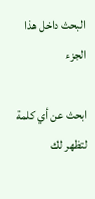البحث داخل هذا الجزء

ابحث عن أي كلمة لتظهر لك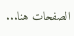الصفحات هنا...